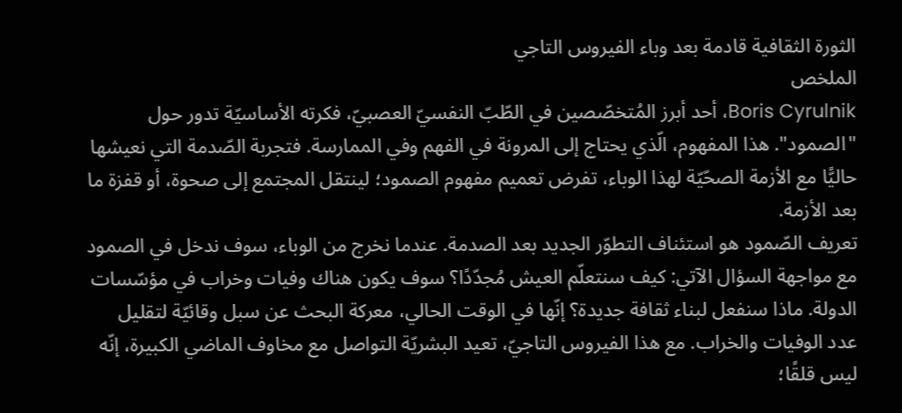الثورة الثقافية قادمة بعد وباء الفيروس التاجي
الملخص
Boris Cyrulnik، أحد أبرز المُتخصّصين في الطّبّ النفسيّ العصبيّ، فكرته الأساسيّة تدور حول "الصمود". هذا المفهوم، الّذي يحتاج إلى المرونة في الفهم وفي الممارسة. فتجربة الصّدمة التي نعيشها حاليًّا مع الأزمة الصحّيّة لهذا الوباء، تفرض تعميم مفهوم الصمود؛ لينتقل المجتمع إلى صحوة، أو قفزة ما بعد الأزمة.
تعريف الصّمود هو استئناف التطوّر الجديد بعد الصدمة. عندما نخرج من الوباء، سوف ندخل في الصمود مع مواجهة السؤال الآتي: كيف سنتعلّم العيش مُجدّدًا؟ سوف يكون هناك وفيات وخراب في مؤسّسات الدولة. ماذا سنفعل لبناء ثقافة جديدة؟ إنّها في الوقت الحالي، معركة البحث عن سبل وقائيّة لتقليل عدد الوفيات والخراب. مع هذا الفيروس التاجيّ، تعيد البشريّة التواصل مع مخاوف الماضي الكبيرة، إنّه ليس قلقًا؛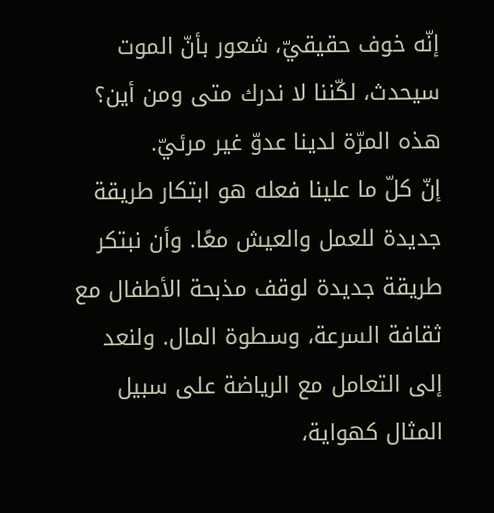إنّه خوف حقيقيّ، شعور بأنّ الموت سيحدث، لكّننا لا ندرك متى ومن أين؟ هذه المرّة لدينا عدوّ غير مرئيّ.
إنّ كلّ ما علينا فعله هو ابتكار طريقة جديدة للعمل والعيش معًا. وأن نبتكر طريقة جديدة لوقف مذبحة الأطفال مع ثقافة السرعة، وسطوة المال. ولنعد إلى التعامل مع الرياضة على سبيل المثال كهواية،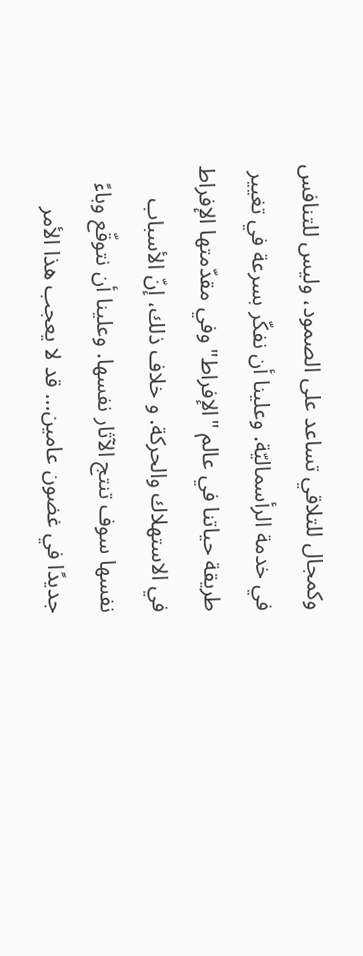وكمجال للتلاقي تساعد على الصمود، وليس للتنافس في خدمة الرأسماليّة. وعلينا أن نفكّر بسرعة في تغيير طريقة حياتنا في عالم "الإفراط" وفي مقدّمتها الإفراط في الاستهلاك والحركة. و خلاف ذلك، إنّ الأسباب نفسها سوف تنتج الآثار نفسها. وعلينا أن نتوقّع وباءً جديدًا في غضون عامين... قد لا يعجب هذا الأمر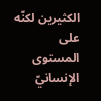الكثيرين لكنّه على المستوى الإنسانيّ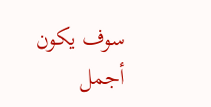سوف يكون أجمل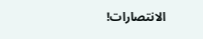الانتصارات!